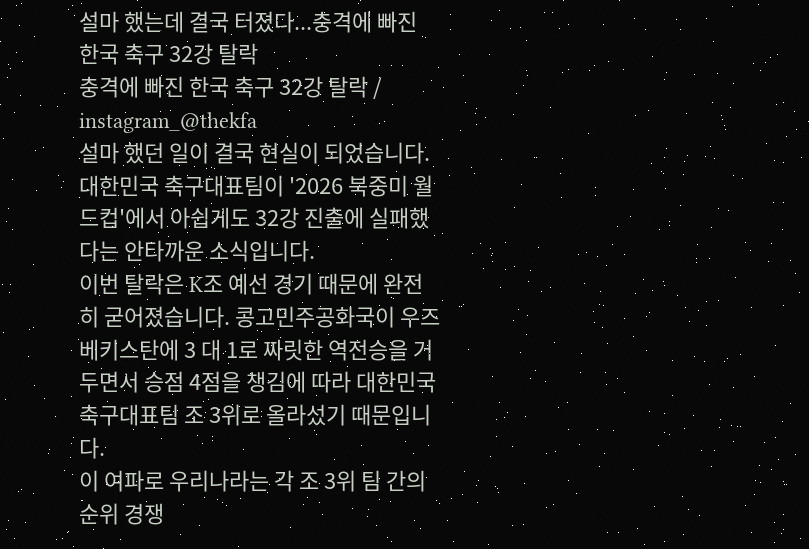설마 했는데 결국 터졌다...충격에 빠진 한국 축구 32강 탈락
충격에 빠진 한국 축구 32강 탈락 / instagram_@thekfa
설마 했던 일이 결국 현실이 되었습니다. 대한민국 축구대표팀이 '2026 북중미 월드컵'에서 아쉽게도 32강 진출에 실패했다는 안타까운 소식입니다.
이번 탈락은 K조 예선 경기 때문에 완전히 굳어졌습니다. 콩고민주공화국이 우즈베키스탄에 3 대 1로 짜릿한 역전승을 거두면서 승점 4점을 챙김에 따라 대한민국 축구대표팀 조 3위로 올라섰기 때문입니다.
이 여파로 우리나라는 각 조 3위 팀 간의 순위 경쟁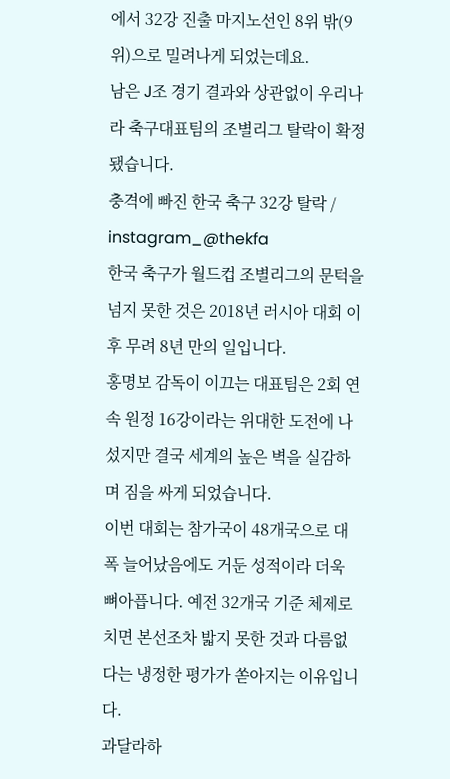에서 32강 진출 마지노선인 8위 밖(9위)으로 밀려나게 되었는데요.
남은 J조 경기 결과와 상관없이 우리나라 축구대표팀의 조별리그 탈락이 확정됐습니다.
충격에 빠진 한국 축구 32강 탈락 / instagram_@thekfa
한국 축구가 월드컵 조별리그의 문턱을 넘지 못한 것은 2018년 러시아 대회 이후 무려 8년 만의 일입니다.
홍명보 감독이 이끄는 대표팀은 2회 연속 원정 16강이라는 위대한 도전에 나섰지만 결국 세계의 높은 벽을 실감하며 짐을 싸게 되었습니다.
이번 대회는 참가국이 48개국으로 대폭 늘어났음에도 거둔 성적이라 더욱 뼈아픕니다. 예전 32개국 기준 체제로 치면 본선조차 밟지 못한 것과 다름없다는 냉정한 평가가 쏟아지는 이유입니다.
과달라하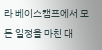라 베이스캠프에서 모든 일정을 마친 대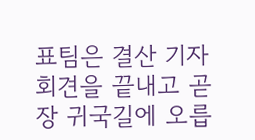표팀은 결산 기자회견을 끝내고 곧장 귀국길에 오릅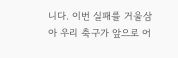니다. 이번 실패를 거울삼아 우리 축구가 앞으로 어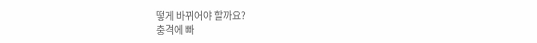떻게 바뀌어야 할까요?
충격에 빠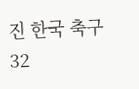진 한국 축구 32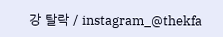강 탈락 / instagram_@thekfa